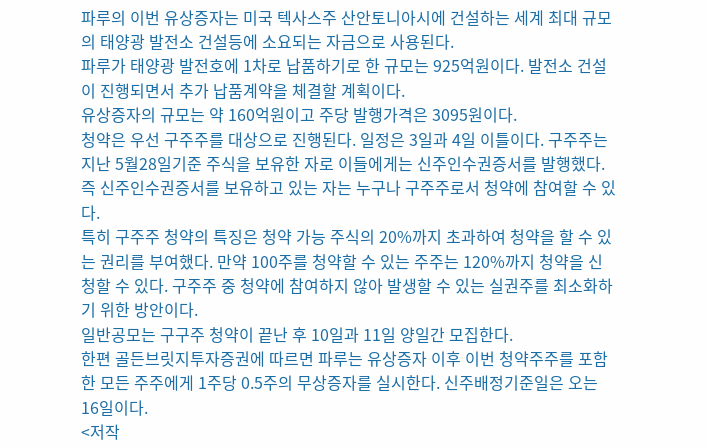파루의 이번 유상증자는 미국 텍사스주 산안토니아시에 건설하는 세계 최대 규모의 태양광 발전소 건설등에 소요되는 자금으로 사용된다.
파루가 태양광 발전호에 1차로 납품하기로 한 규모는 925억원이다. 발전소 건설이 진행되면서 추가 납품계약을 체결할 계획이다.
유상증자의 규모는 약 160억원이고 주당 발행가격은 3095원이다.
청약은 우선 구주주를 대상으로 진행된다. 일정은 3일과 4일 이틀이다. 구주주는 지난 5월28일기준 주식을 보유한 자로 이들에게는 신주인수권증서를 발행했다. 즉 신주인수권증서를 보유하고 있는 자는 누구나 구주주로서 청약에 참여할 수 있다.
특히 구주주 청약의 특징은 청약 가능 주식의 20%까지 초과하여 청약을 할 수 있는 권리를 부여했다. 만약 100주를 청약할 수 있는 주주는 120%까지 청약을 신청할 수 있다. 구주주 중 청약에 참여하지 않아 발생할 수 있는 실권주를 최소화하기 위한 방안이다.
일반공모는 구구주 청약이 끝난 후 10일과 11일 양일간 모집한다.
한편 골든브릿지투자증권에 따르면 파루는 유상증자 이후 이번 청약주주를 포함한 모든 주주에게 1주당 0.5주의 무상증자를 실시한다. 신주배정기준일은 오는 16일이다.
<저작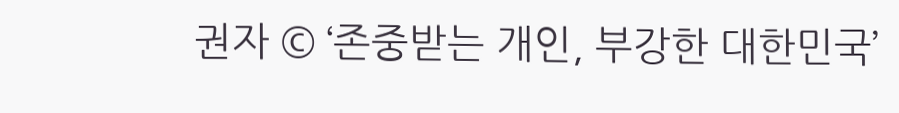권자 © ‘존중받는 개인, 부강한 대한민국’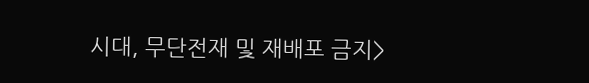시대, 무단전재 및 재배포 금지>